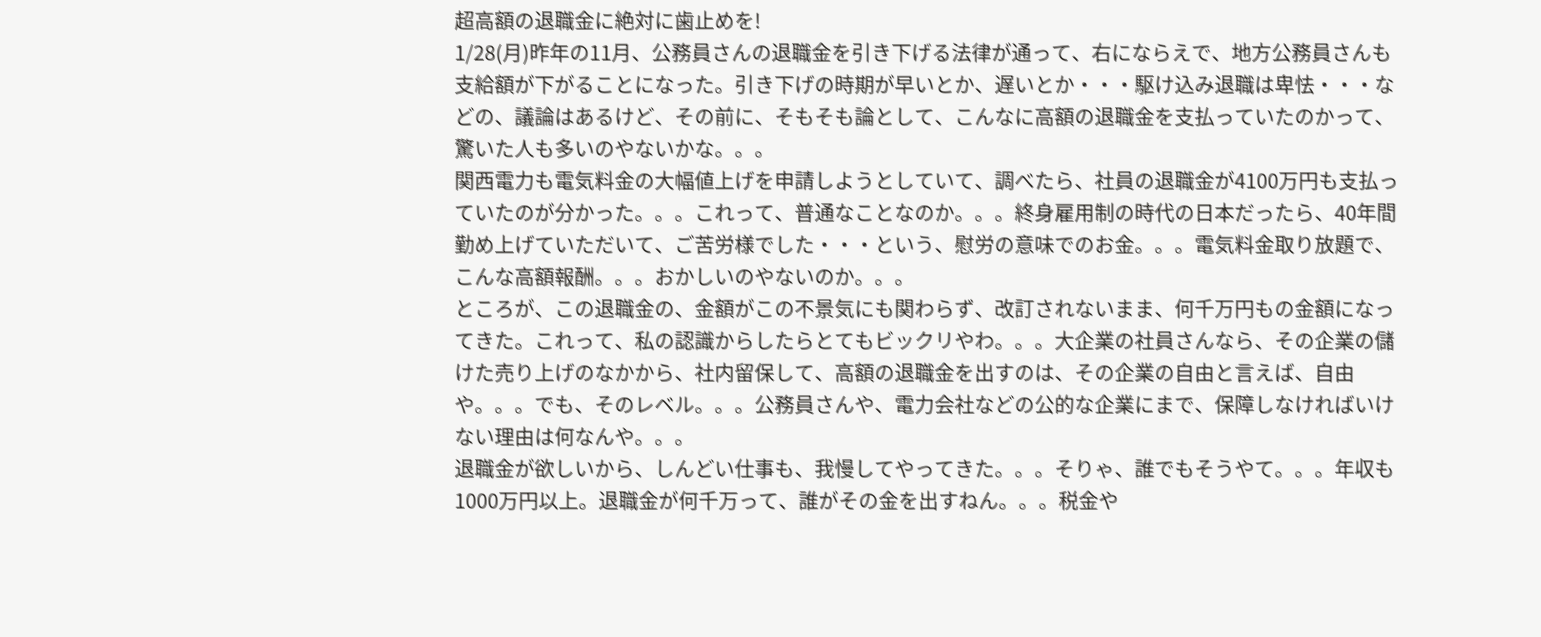超高額の退職金に絶対に歯止めを!
1/28(月)昨年の11月、公務員さんの退職金を引き下げる法律が通って、右にならえで、地方公務員さんも支給額が下がることになった。引き下げの時期が早いとか、遅いとか・・・駆け込み退職は卑怯・・・などの、議論はあるけど、その前に、そもそも論として、こんなに高額の退職金を支払っていたのかって、驚いた人も多いのやないかな。。。
関西電力も電気料金の大幅値上げを申請しようとしていて、調べたら、社員の退職金が4100万円も支払っていたのが分かった。。。これって、普通なことなのか。。。終身雇用制の時代の日本だったら、40年間勤め上げていただいて、ご苦労様でした・・・という、慰労の意味でのお金。。。電気料金取り放題で、こんな高額報酬。。。おかしいのやないのか。。。
ところが、この退職金の、金額がこの不景気にも関わらず、改訂されないまま、何千万円もの金額になってきた。これって、私の認識からしたらとてもビックリやわ。。。大企業の社員さんなら、その企業の儲けた売り上げのなかから、社内留保して、高額の退職金を出すのは、その企業の自由と言えば、自由や。。。でも、そのレベル。。。公務員さんや、電力会社などの公的な企業にまで、保障しなければいけない理由は何なんや。。。
退職金が欲しいから、しんどい仕事も、我慢してやってきた。。。そりゃ、誰でもそうやて。。。年収も1000万円以上。退職金が何千万って、誰がその金を出すねん。。。税金や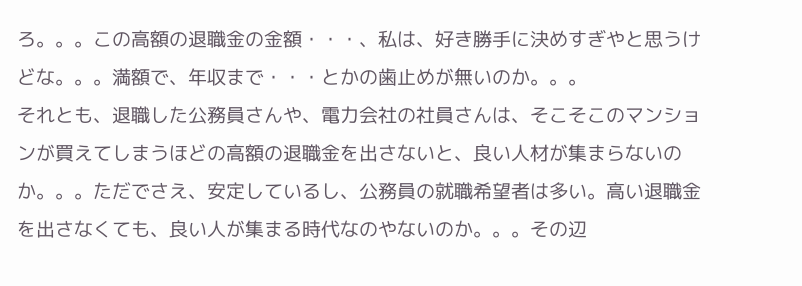ろ。。。この高額の退職金の金額・・・、私は、好き勝手に決めすぎやと思うけどな。。。満額で、年収まで・・・とかの歯止めが無いのか。。。
それとも、退職した公務員さんや、電力会社の社員さんは、そこそこのマンションが買えてしまうほどの高額の退職金を出さないと、良い人材が集まらないのか。。。ただでさえ、安定しているし、公務員の就職希望者は多い。高い退職金を出さなくても、良い人が集まる時代なのやないのか。。。その辺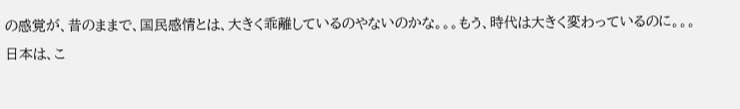の感覚が、昔のままで、国民感情とは、大きく乖離しているのやないのかな。。。もう、時代は大きく変わっているのに。。。
日本は、こ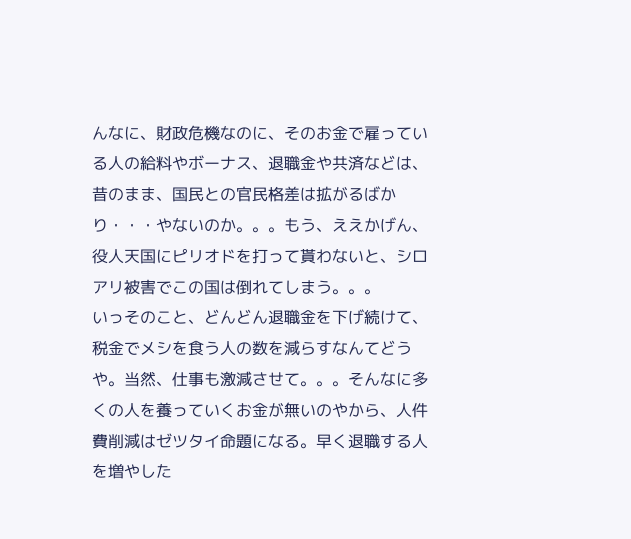んなに、財政危機なのに、そのお金で雇っている人の給料やボーナス、退職金や共済などは、昔のまま、国民との官民格差は拡がるばかり・・・やないのか。。。もう、ええかげん、役人天国にピリオドを打って貰わないと、シロアリ被害でこの国は倒れてしまう。。。
いっそのこと、どんどん退職金を下げ続けて、税金でメシを食う人の数を減らすなんてどうや。当然、仕事も激減させて。。。そんなに多くの人を養っていくお金が無いのやから、人件費削減はゼツタイ命題になる。早く退職する人を増やした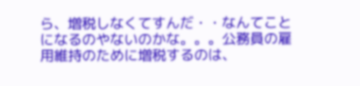ら、増税しなくてすんだ・・なんてことになるのやないのかな。。。公務員の雇用維持のために増税するのは、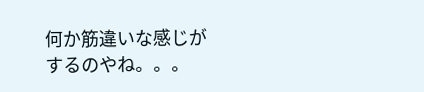何か筋違いな感じがするのやね。。。